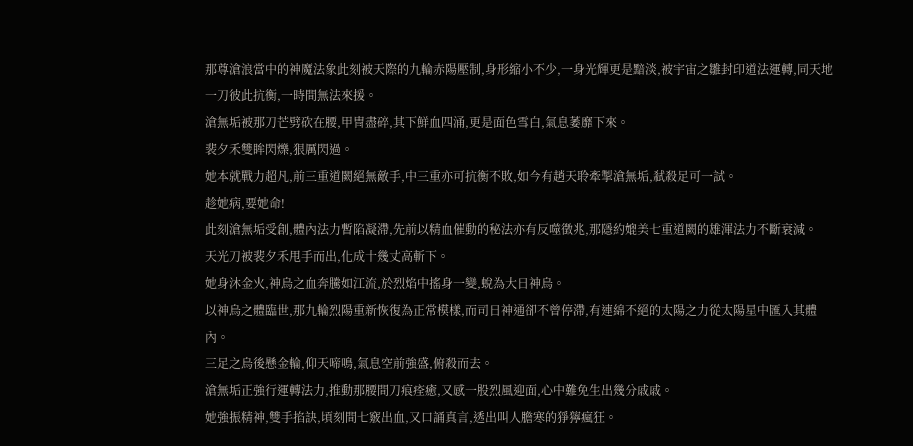那尊滄浪當中的神魔法象此刻被天際的九輪赤陽壓制,身形縮小不少,一身光輝更是黯淡,被宇宙之雛封印道法運轉,同天地一刀彼此抗衡,一時間無法來援。
滄無垢被那刀芒劈砍在腰,甲冑盡碎,其下鮮血四涌,更是面色雪白,氣息萎靡下來。
裴夕禾雙眸閃爍,狠厲閃過。
她本就戰力超凡,前三重道闕絕無敵手,中三重亦可抗衡不敗,如今有趙天聆牽掣滄無垢,弒殺足可一試。
趁她病,要她命!
此刻滄無垢受創,體內法力暫陷凝滯,先前以精血催動的秘法亦有反噬徵兆,那隱約媲美七重道闕的雄渾法力不斷衰減。
天光刀被裴夕禾甩手而出,化成十幾丈高斬下。
她身沐金火,神烏之血奔騰如江流,於烈焰中搖身一變,蛻為大日神烏。
以神烏之體臨世,那九輪烈陽重新恢復為正常模樣,而司日神通卻不曾停滯,有連綿不絕的太陽之力從太陽星中匯入其體內。
三足之烏後懸金輪,仰天啼鳴,氣息空前強盛,俯殺而去。
滄無垢正強行運轉法力,推動那腰間刀痕痊癒,又感一股烈風迎面,心中難免生出幾分戚戚。
她強振精神,雙手掐訣,頃刻間七竅出血,又口誦真言,透出叫人膽寒的猙獰瘋狂。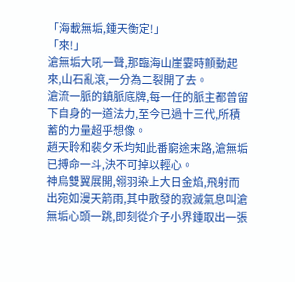「海載無垢,鍾天衡定!」
「來!」
滄無垢大吼一聲,那臨海山崖霎時顫動起來,山石亂滾,一分為二裂開了去。
滄流一脈的鎮脈底牌,每一任的脈主都曾留下自身的一道法力,至今已過十三代,所積蓄的力量超乎想像。
趙天聆和裴夕禾均知此番窮途末路,滄無垢已搏命一斗,決不可掉以輕心。
神烏雙翼展開,翎羽染上大日金焰,飛射而出宛如漫天箭雨,其中散發的寂滅氣息叫滄無垢心頭一跳,即刻從介子小界鍾取出一張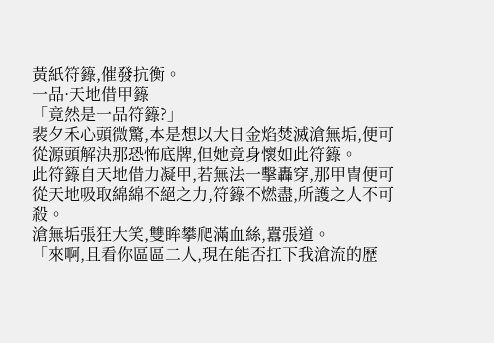黃紙符籙,催發抗衡。
一品·天地借甲籙
「竟然是一品符籙?」
裴夕禾心頭微驚,本是想以大日金焰焚滅滄無垢,便可從源頭解決那恐怖底牌,但她竟身懷如此符籙。
此符籙自天地借力凝甲,若無法一擊轟穿,那甲冑便可從天地吸取綿綿不絕之力,符籙不燃盡,所護之人不可殺。
滄無垢張狂大笑,雙眸攀爬滿血絲,囂張道。
「來啊,且看你區區二人,現在能否扛下我滄流的歷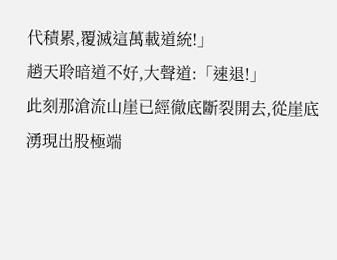代積累,覆滅這萬載道統!」
趙天聆暗道不好,大聲道:「速退!」
此刻那滄流山崖已經徹底斷裂開去,從崖底湧現出股極端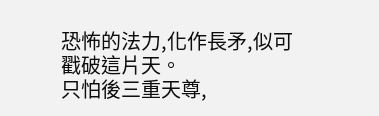恐怖的法力,化作長矛,似可戳破這片天。
只怕後三重天尊,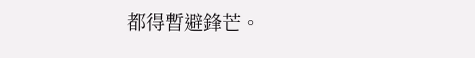都得暫避鋒芒。